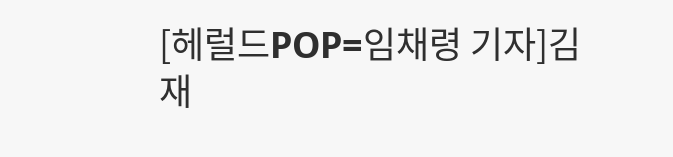[헤럴드POP=임채령 기자]김재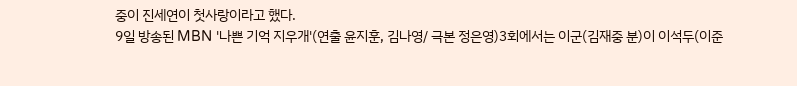중이 진세연이 첫사랑이라고 했다.
9일 방송된 MBN '나쁜 기억 지우개'(연출 윤지훈, 김나영/ 극본 정은영)3회에서는 이군(김재중 분)이 이석두(이준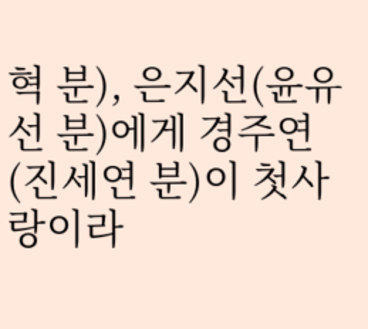혁 분), 은지선(윤유선 분)에게 경주연(진세연 분)이 첫사랑이라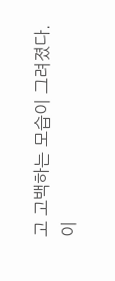고 고백하는 모습이 그려졌다.
이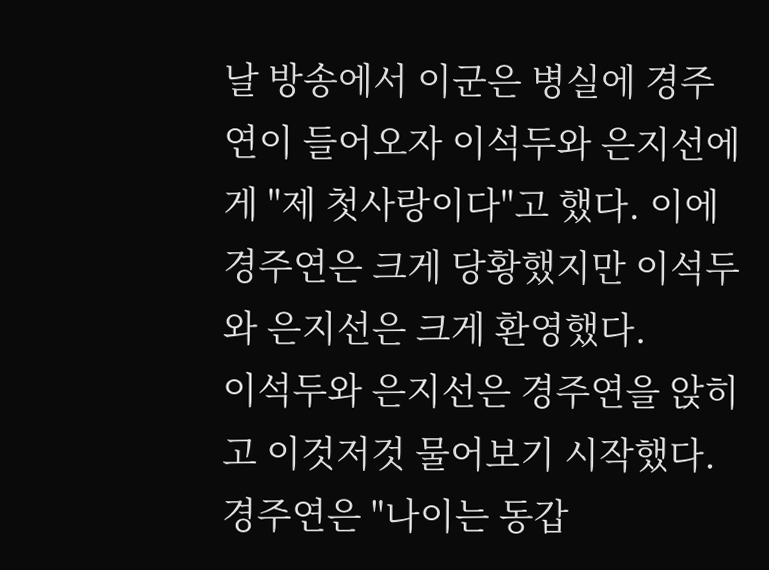날 방송에서 이군은 병실에 경주연이 들어오자 이석두와 은지선에게 "제 첫사랑이다"고 했다. 이에 경주연은 크게 당황했지만 이석두와 은지선은 크게 환영했다.
이석두와 은지선은 경주연을 앉히고 이것저것 물어보기 시작했다. 경주연은 "나이는 동갑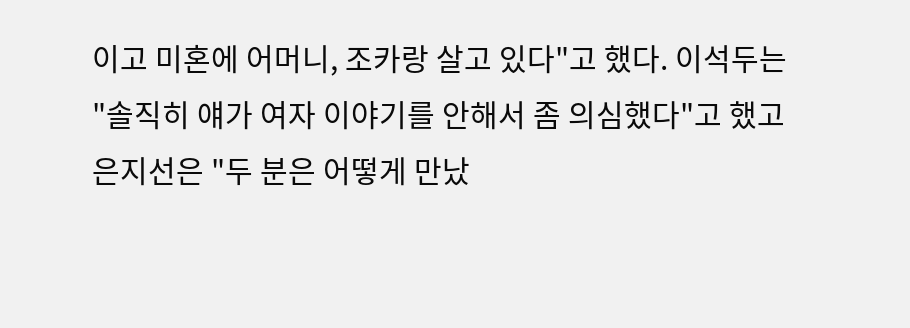이고 미혼에 어머니, 조카랑 살고 있다"고 했다. 이석두는 "솔직히 얘가 여자 이야기를 안해서 좀 의심했다"고 했고 은지선은 "두 분은 어떻게 만났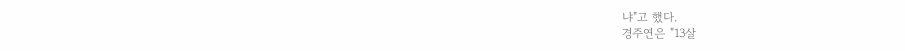냐"고 했다.
경주연은 "13살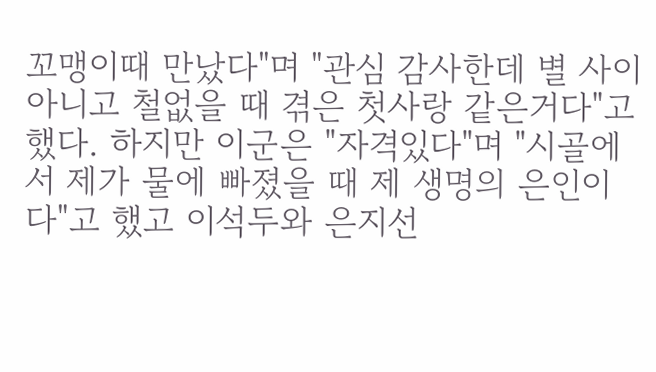꼬맹이때 만났다"며 "관심 감사한데 별 사이 아니고 철없을 때 겪은 첫사랑 같은거다"고 했다. 하지만 이군은 "자격있다"며 "시골에서 제가 물에 빠졌을 때 제 생명의 은인이다"고 했고 이석두와 은지선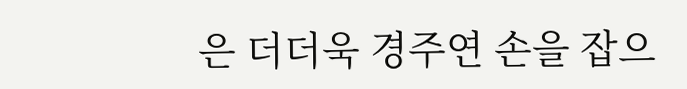은 더더욱 경주연 손을 잡으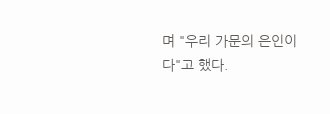며 "우리 가문의 은인이다"고 했다.